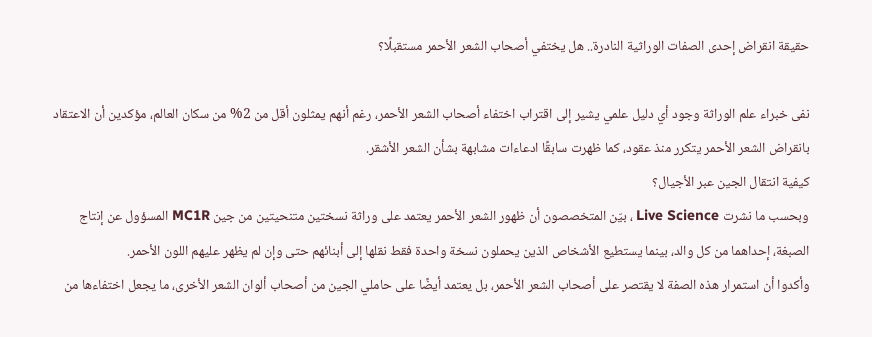حقيقة انقراض إحدى الصفات الوراثية النادرة.. هل يختفي أصحاب الشعر الأحمر مستقبلًا؟

نفى خبراء علم الوراثة وجود أي دليل علمي يشير إلى اقتراب اختفاء أصحاب الشعر الأحمر، رغم أنهم يمثلون أقل من 2% من سكان العالم، مؤكدين أن الاعتقاد بانقراض الشعر الأحمر يتكرر منذ عقود، كما ظهرت سابقًا ادعاءات مشابهة بشأن الشعر الأشقر.
كيفية انتقال الجين عبر الأجيال؟
وبحسب ما نشرت Live Science ، بيّن المتخصصون أن ظهور الشعر الأحمر يعتمد على وراثة نسختين متنحيتين من جين MC1R المسؤول عن إنتاج الصبغة، إحداهما من كل والد، بينما يستطيع الأشخاص الذين يحملون نسخة واحدة فقط نقلها إلى أبنائهم حتى وإن لم يظهر عليهم اللون الأحمر.
وأكدوا أن استمرار هذه الصفة لا يقتصر على أصحاب الشعر الأحمر، بل يعتمد أيضًا على حاملي الجين من أصحاب ألوان الشعر الأخرى، ما يجعل اختفاءها من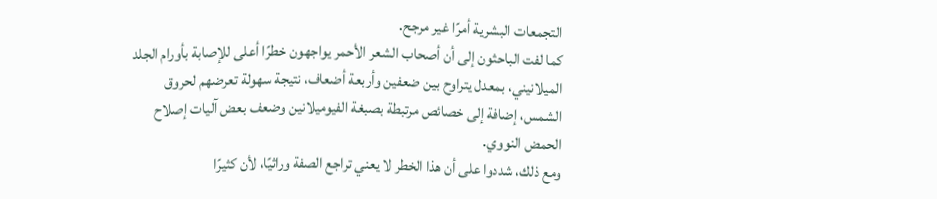التجمعات البشرية أمرًا غير مرجح.
كما لفت الباحثون إلى أن أصحاب الشعر الأحمر يواجهون خطرًا أعلى للإصابة بأورام الجلد الميلانيني، بمعدل يتراوح بين ضعفين وأربعة أضعاف، نتيجة سهولة تعرضهم لحروق الشمس، إضافة إلى خصائص مرتبطة بصبغة الفيوميلانين وضعف بعض آليات إصلاح الحمض النووي.
ومع ذلك، شددوا على أن هذا الخطر لا يعني تراجع الصفة وراثيًا، لأن كثيرًا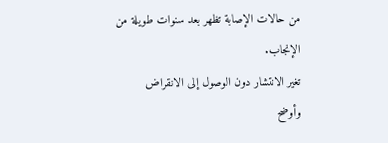من حالات الإصابة تظهر بعد سنوات طويلة من الإنجاب.
تغير الانتشار دون الوصول إلى الانقراض
وأوضح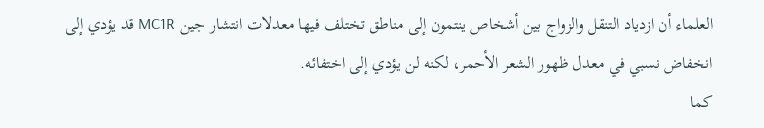العلماء أن ازدياد التنقل والزواج بين أشخاص ينتمون إلى مناطق تختلف فيها معدلات انتشار جين MC1R قد يؤدي إلى انخفاض نسبي في معدل ظهور الشعر الأحمر، لكنه لن يؤدي إلى اختفائه.
كما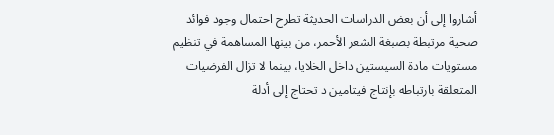أشاروا إلى أن بعض الدراسات الحديثة تطرح احتمال وجود فوائد صحية مرتبطة بصبغة الشعر الأحمر، من بينها المساهمة في تنظيم مستويات مادة السيستين داخل الخلايا، بينما لا تزال الفرضيات المتعلقة بارتباطه بإنتاج فيتامين د تحتاج إلى أدلة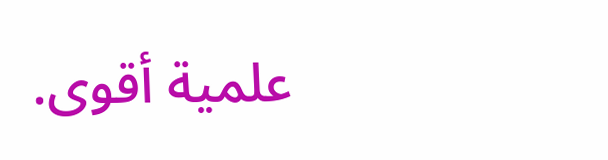علمية أقوى.